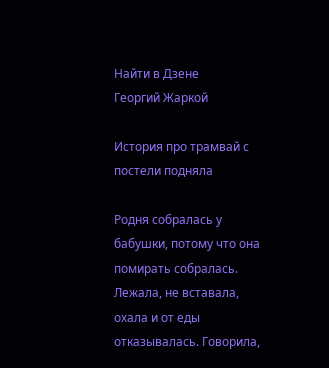Найти в Дзене
Георгий Жаркой

История про трамвай с постели подняла

Родня собралась у бабушки, потому что она помирать собралась. Лежала, не вставала, охала и от еды отказывалась. Говорила,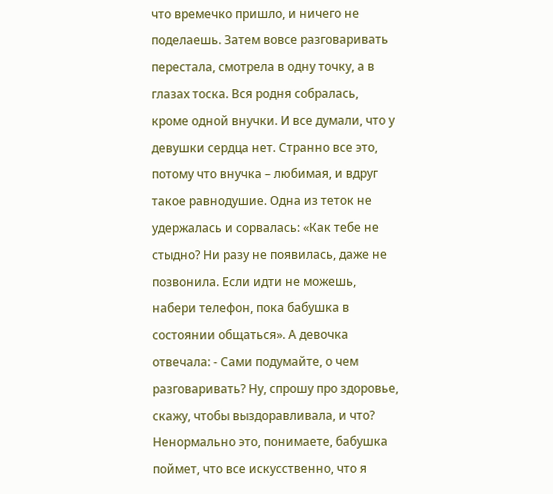что времечко пришло, и ничего не поделаешь. Затем вовсе разговаривать перестала, смотрела в одну точку, а в глазах тоска. Вся родня собралась, кроме одной внучки. И все думали, что у девушки сердца нет. Странно все это, потому что внучка – любимая, и вдруг такое равнодушие. Одна из теток не удержалась и сорвалась: «Как тебе не стыдно? Ни разу не появилась, даже не позвонила. Если идти не можешь, набери телефон, пока бабушка в состоянии общаться». А девочка отвечала: - Сами подумайте, о чем разговаривать? Ну, спрошу про здоровье, скажу, чтобы выздоравливала, и что? Ненормально это, понимаете, бабушка поймет, что все искусственно, что я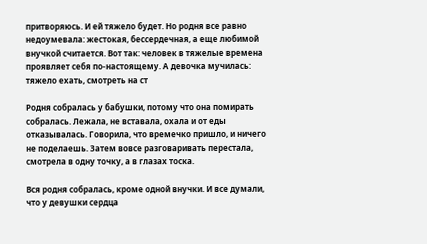притворяюсь. И ей тяжело будет. Но родня все равно недоумевала: жестокая, бессердечная, а еще любимой внучкой считается. Вот так: человек в тяжелые времена проявляет себя по-настоящему. А девочка мучилась: тяжело ехать, смотреть на ст

Родня собралась у бабушки, потому что она помирать собралась. Лежала, не вставала, охала и от еды отказывалась. Говорила, что времечко пришло, и ничего не поделаешь. Затем вовсе разговаривать перестала, смотрела в одну точку, а в глазах тоска.

Вся родня собралась, кроме одной внучки. И все думали, что у девушки сердца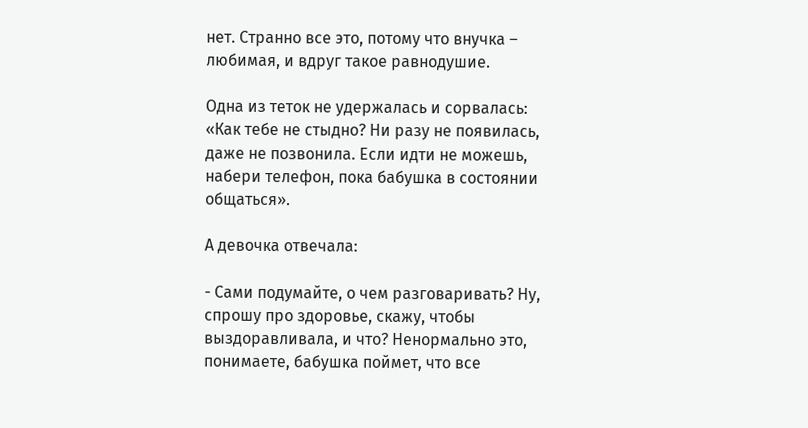нет. Странно все это, потому что внучка – любимая, и вдруг такое равнодушие.

Одна из теток не удержалась и сорвалась: «Как тебе не стыдно? Ни разу не появилась, даже не позвонила. Если идти не можешь, набери телефон, пока бабушка в состоянии общаться».

А девочка отвечала:

- Сами подумайте, о чем разговаривать? Ну, спрошу про здоровье, скажу, чтобы выздоравливала, и что? Ненормально это, понимаете, бабушка поймет, что все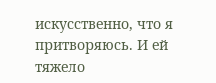искусственно, что я притворяюсь. И ей тяжело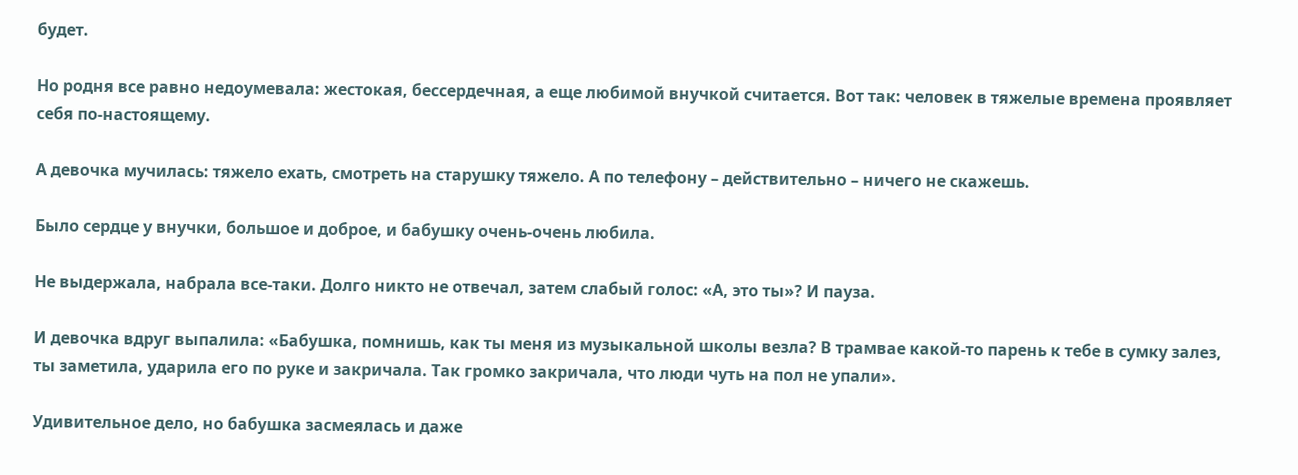будет.

Но родня все равно недоумевала: жестокая, бессердечная, а еще любимой внучкой считается. Вот так: человек в тяжелые времена проявляет себя по-настоящему.

А девочка мучилась: тяжело ехать, смотреть на старушку тяжело. А по телефону – действительно – ничего не скажешь.

Было сердце у внучки, большое и доброе, и бабушку очень-очень любила.

Не выдержала, набрала все-таки. Долго никто не отвечал, затем слабый голос: «А, это ты»? И пауза.

И девочка вдруг выпалила: «Бабушка, помнишь, как ты меня из музыкальной школы везла? В трамвае какой-то парень к тебе в сумку залез, ты заметила, ударила его по руке и закричала. Так громко закричала, что люди чуть на пол не упали».

Удивительное дело, но бабушка засмеялась и даже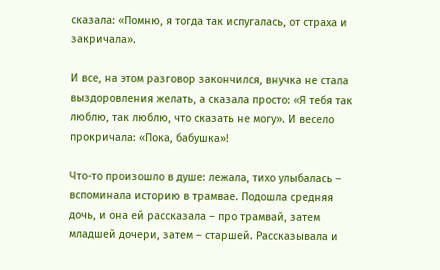сказала: «Помню, я тогда так испугалась, от страха и закричала».

И все, на этом разговор закончился, внучка не стала выздоровления желать, а сказала просто: «Я тебя так люблю, так люблю, что сказать не могу». И весело прокричала: «Пока, бабушка»!

Что-то произошло в душе: лежала, тихо улыбалась – вспоминала историю в трамвае. Подошла средняя дочь, и она ей рассказала – про трамвай, затем младшей дочери, затем – старшей. Рассказывала и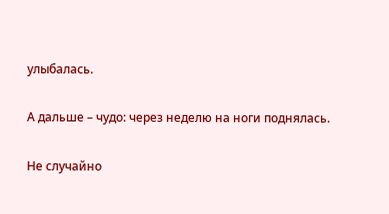улыбалась.

А дальше – чудо: через неделю на ноги поднялась.

Не случайно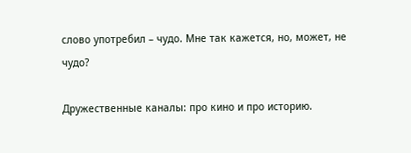слово употребил – чудо. Мне так кажется, но, может, не чудо?

Дружественные каналы: про кино и про историю.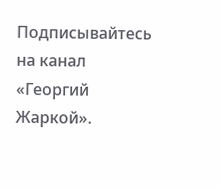Подписывайтесь на канал «Георгий Жаркой».